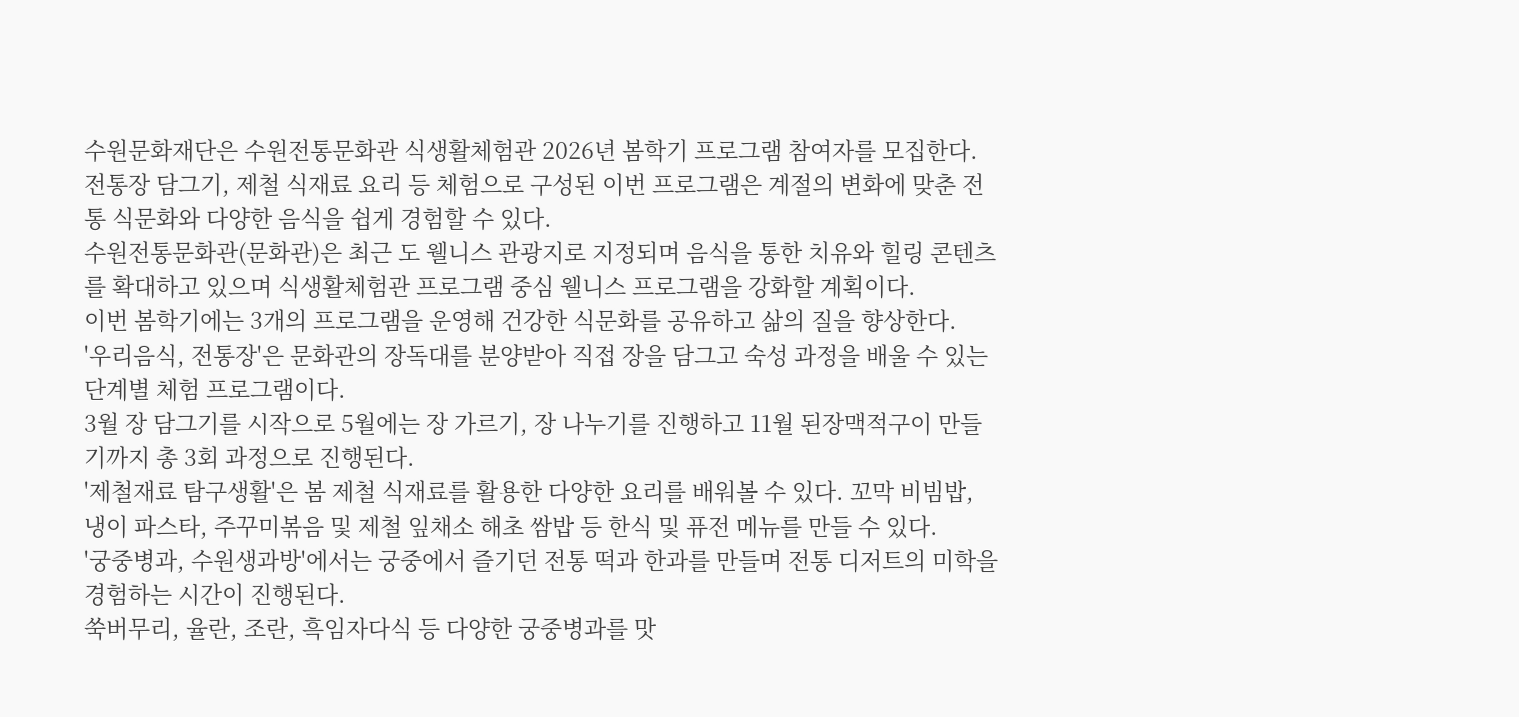수원문화재단은 수원전통문화관 식생활체험관 2026년 봄학기 프로그램 참여자를 모집한다.
전통장 담그기, 제철 식재료 요리 등 체험으로 구성된 이번 프로그램은 계절의 변화에 맞춘 전통 식문화와 다양한 음식을 쉽게 경험할 수 있다.
수원전통문화관(문화관)은 최근 도 웰니스 관광지로 지정되며 음식을 통한 치유와 힐링 콘텐츠를 확대하고 있으며 식생활체험관 프로그램 중심 웰니스 프로그램을 강화할 계획이다.
이번 봄학기에는 3개의 프로그램을 운영해 건강한 식문화를 공유하고 삶의 질을 향상한다.
'우리음식, 전통장'은 문화관의 장독대를 분양받아 직접 장을 담그고 숙성 과정을 배울 수 있는 단계별 체험 프로그램이다.
3월 장 담그기를 시작으로 5월에는 장 가르기, 장 나누기를 진행하고 11월 된장맥적구이 만들기까지 총 3회 과정으로 진행된다.
'제철재료 탐구생활'은 봄 제철 식재료를 활용한 다양한 요리를 배워볼 수 있다. 꼬막 비빔밥, 냉이 파스타, 주꾸미볶음 및 제철 잎채소 해초 쌈밥 등 한식 및 퓨전 메뉴를 만들 수 있다.
'궁중병과, 수원생과방'에서는 궁중에서 즐기던 전통 떡과 한과를 만들며 전통 디저트의 미학을 경험하는 시간이 진행된다.
쑥버무리, 율란, 조란, 흑임자다식 등 다양한 궁중병과를 맛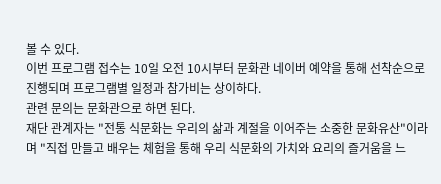볼 수 있다.
이번 프로그램 접수는 10일 오전 10시부터 문화관 네이버 예약을 통해 선착순으로 진행되며 프로그램별 일정과 참가비는 상이하다.
관련 문의는 문화관으로 하면 된다.
재단 관계자는 "전통 식문화는 우리의 삶과 계절을 이어주는 소중한 문화유산"이라며 "직접 만들고 배우는 체험을 통해 우리 식문화의 가치와 요리의 즐거움을 느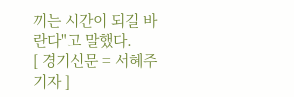끼는 시간이 되길 바란다"고 말했다.
[ 경기신문 = 서혜주 기자 ]